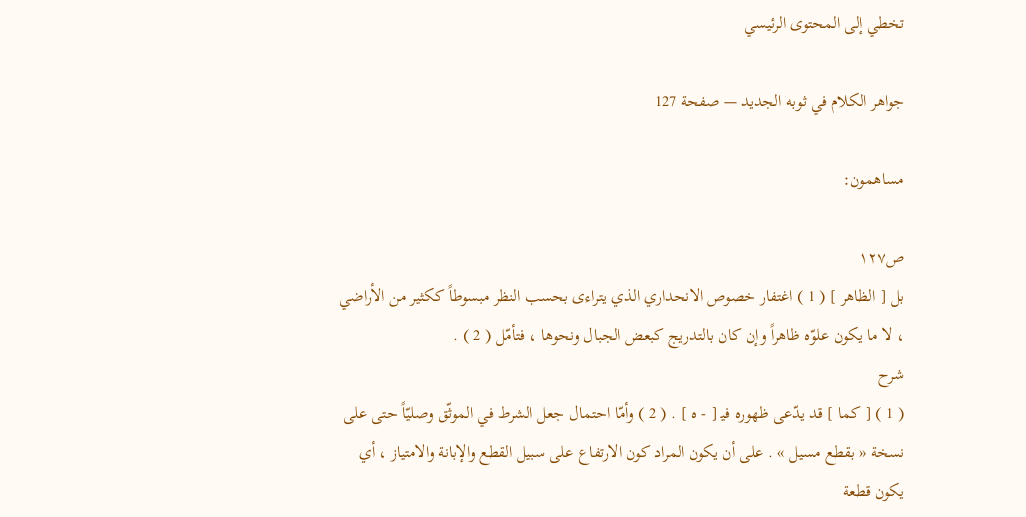تخطي إلى المحتوى الرئيسي

جواهر الكلام في ثوبه الجديد — صفحة 127

مساهمون:

ص١٢٧
بل [ الظاهر ] ( 1 ) اغتفار خصوص الانحداري الذي يتراءى بحسب النظر مبسوطاً ككثير من الأراضي ، لا ما يكون علوّه ظاهراً وإن كان بالتدريج كبعض الجبال ونحوها ، فتأمّل ( 2 ) .
شرح
( 1 ) [ كما ] قد يدّعى ظهوره في‍ [ - ه ] . ( 2 ) وأمّا احتمال جعل الشرط في الموثّق وصليّاً حتى على نسخة « بقطع مسيل » . على أن يكون المراد كون الارتفاع على سبيل القطع والإبانة والامتياز ، أي يكون قطعة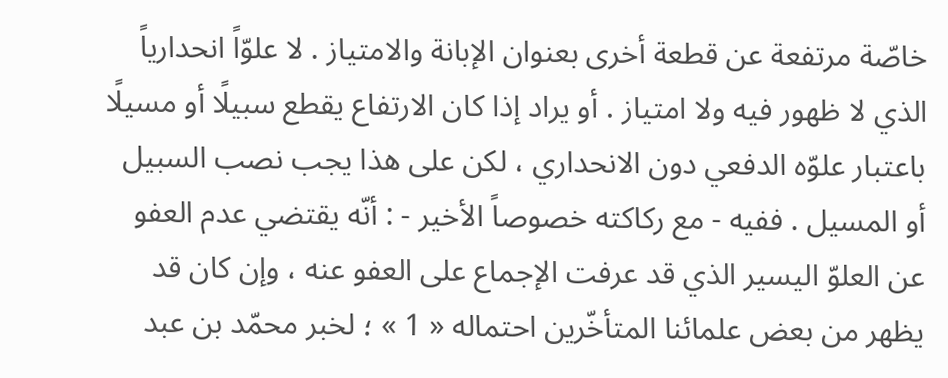خاصّة مرتفعة عن قطعة أخرى بعنوان الإبانة والامتياز . لا علوّاً انحدارياً الذي لا ظهور فيه ولا امتياز . أو يراد إذا كان الارتفاع يقطع سبيلًا أو مسيلًا باعتبار علوّه الدفعي دون الانحداري ، لكن على هذا يجب نصب السبيل أو المسيل . ففيه - مع ركاكته خصوصاً الأخير - : أنّه يقتضي عدم العفو عن العلوّ اليسير الذي قد عرفت الإجماع على العفو عنه ، وإن كان قد يظهر من بعض علمائنا المتأخّرين احتماله « 1 » ؛ لخبر محمّد بن عبد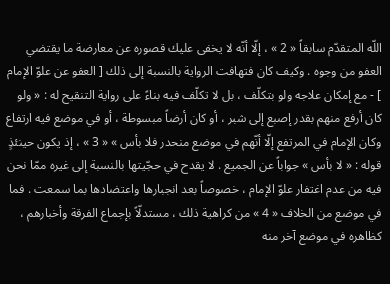اللّه المتقدّم سابقاً « 2 » ، إلّا أنّه لا يخفى عليك قصوره عن معارضة ما يقتضي العفو من وجوه . وكيف كان فتهافت الرواية بالنسبة إلى ذلك [ العفو عن علوّ الإمام ] - مع إمكان علاجه ولو بتكلّف ، بل لا تكلّف فيه بناءً على رواية التنقيح له : « ولو كان أرفع منهم بقدر إصبع إلى شبر ، أو كان أرضاً مبسوطة ، أو في موضع فيه ارتفاع وكان الإمام في المرتفع إلّا أنّهم في موضع منحدر فلا بأس » « 3 » ، إذ يكون حينئذٍ قوله : « لا بأس » جواباً عن الجميع . لا يقدح في حجّيتها بالنسبة إلى غيره ممّا نحن فيه من عدم اغتفار علوّ الإمام ، خصوصاً بعد انجبارها واعتضادها بما سمعت . فما في موضع من الخلاف « 4 » من كراهية ذلك ، مستدلّاً بإجماع الفرقة وأخبارهم ، كظاهره في موضع آخر منه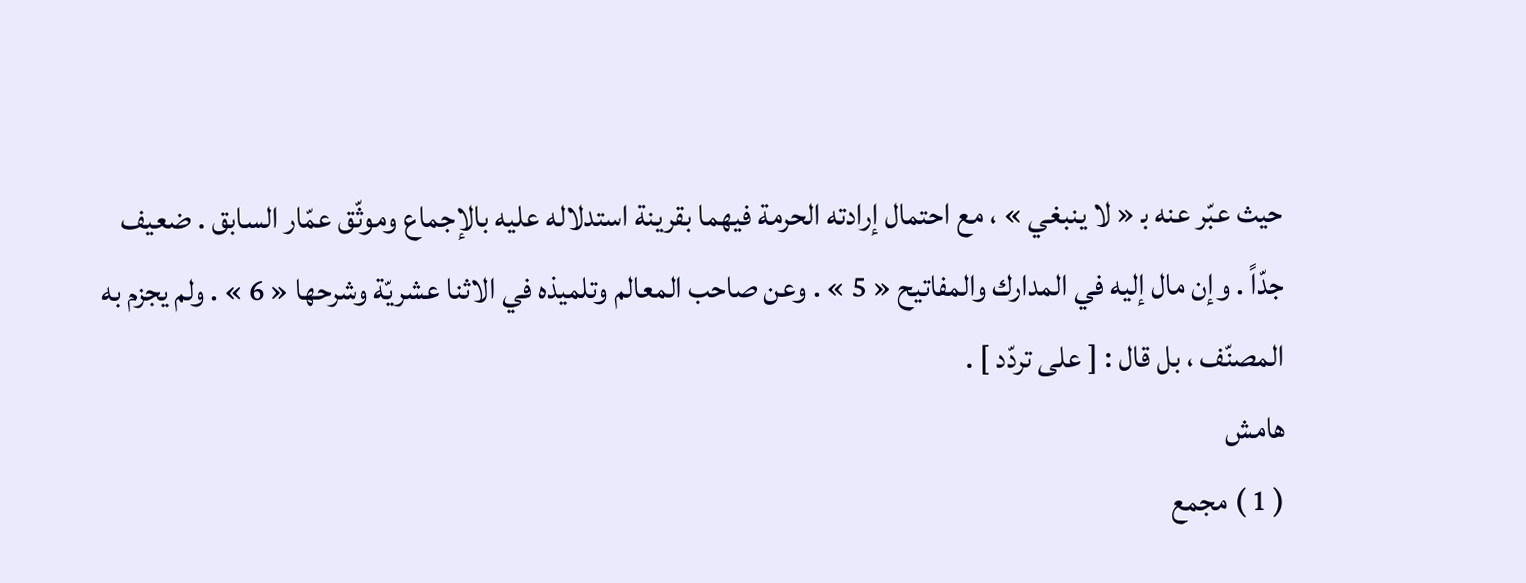حيث عبّر عنه ب‍ « لا ينبغي » ، مع احتمال إرادته الحرمة فيهما بقرينة استدلاله عليه بالإجماع وموثّق عمّار السابق . ضعيف جدّاً . وإن مال إليه في المدارك والمفاتيح « 5 » . وعن صاحب المعالم وتلميذه في الاثنا عشريّة وشرحها « 6 » . ولم يجزم به المصنّف ، بل قال : [ على تردّد ] .
هامش
( 1 ) مجمع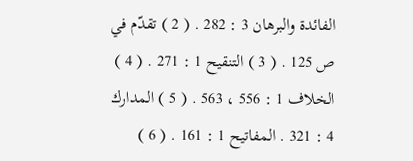الفائدة والبرهان 3 : 282 . ( 2 ) تقدّم في ص 125 . ( 3 ) التنقيح 1 : 271 . ( 4 ) الخلاف 1 : 556 ، 563 . ( 5 ) المدارك 4 : 321 . المفاتيح 1 : 161 . ( 6 )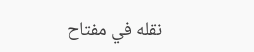نقله في مفتاح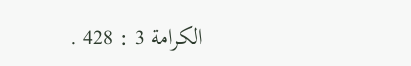الكرامة 3 : 428 .